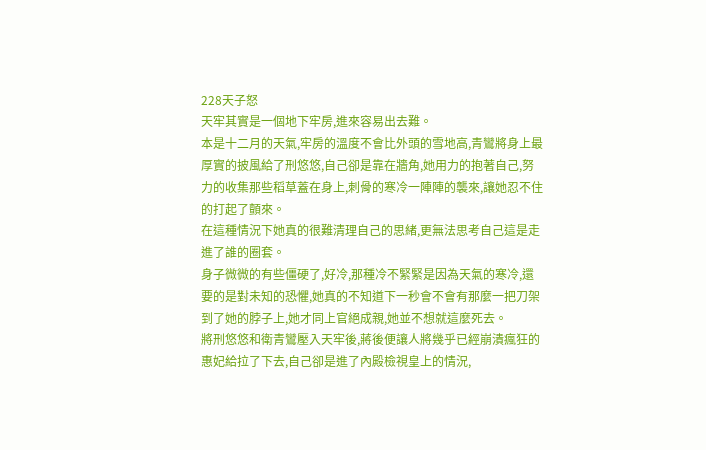228天子怒
天牢其實是一個地下牢房,進來容易出去難。
本是十二月的天氣,牢房的溫度不會比外頭的雪地高,青鸞將身上最厚實的披風給了刑悠悠,自己卻是靠在牆角,她用力的抱著自己,努力的收集那些稻草蓋在身上,刺骨的寒冷一陣陣的襲來,讓她忍不住的打起了顫來。
在這種情況下她真的很難清理自己的思緒,更無法思考自己這是走進了誰的圈套。
身子微微的有些僵硬了,好冷,那種冷不緊緊是因為天氣的寒冷,還要的是對未知的恐懼,她真的不知道下一秒會不會有那麼一把刀架到了她的脖子上,她才同上官絕成親,她並不想就這麼死去。
將刑悠悠和衛青鸞壓入天牢後,蔣後便讓人將幾乎已經崩潰瘋狂的惠妃給拉了下去,自己卻是進了內殿檢視皇上的情況,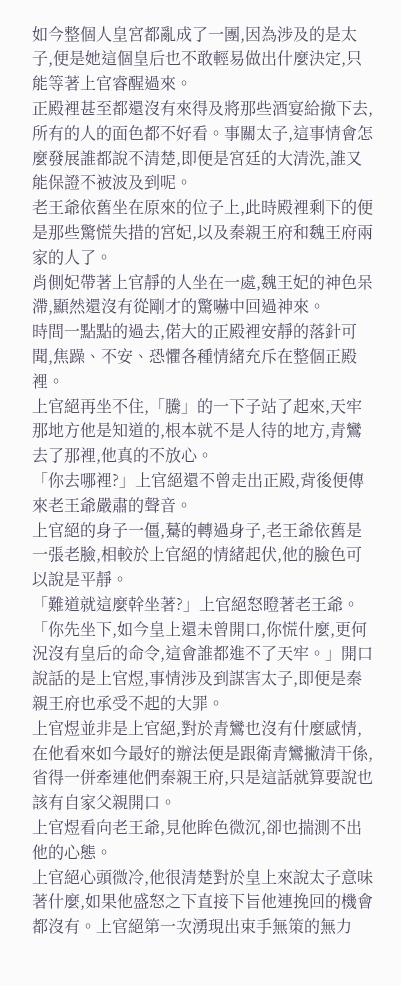如今整個人皇宮都亂成了一團,因為涉及的是太子,便是她這個皇后也不敢輕易做出什麼決定,只能等著上官睿醒過來。
正殿裡甚至都還沒有來得及將那些酒宴給撤下去,所有的人的面色都不好看。事關太子,這事情會怎麼發展誰都說不清楚,即便是宮廷的大清洗,誰又能保證不被波及到呢。
老王爺依舊坐在原來的位子上,此時殿裡剩下的便是那些驚慌失措的宮妃,以及秦親王府和魏王府兩家的人了。
肖側妃帶著上官靜的人坐在一處,魏王妃的神色呆滯,顯然還沒有從剛才的驚嚇中回過神來。
時間一點點的過去,偌大的正殿裡安靜的落針可聞,焦躁、不安、恐懼各種情緒充斥在整個正殿裡。
上官絕再坐不住,「騰」的一下子站了起來,天牢那地方他是知道的,根本就不是人待的地方,青鸞去了那裡,他真的不放心。
「你去哪裡?」上官絕還不曾走出正殿,背後便傳來老王爺嚴肅的聲音。
上官絕的身子一僵,驀的轉過身子,老王爺依舊是一張老臉,相較於上官絕的情緒起伏,他的臉色可以說是平靜。
「難道就這麼幹坐著?」上官絕怒瞪著老王爺。
「你先坐下,如今皇上還未曾開口,你慌什麼,更何況沒有皇后的命令,這會誰都進不了天牢。」開口說話的是上官煜,事情涉及到謀害太子,即便是秦親王府也承受不起的大罪。
上官煜並非是上官絕,對於青鸞也沒有什麼感情,在他看來如今最好的辦法便是跟衛青鸞撇清干係,省得一併牽連他們秦親王府,只是這話就算要說也該有自家父親開口。
上官煜看向老王爺,見他眸色微沉,卻也揣測不出他的心態。
上官絕心頭微冷,他很清楚對於皇上來說太子意味著什麼,如果他盛怒之下直接下旨他連挽回的機會都沒有。上官絕第一次湧現出束手無策的無力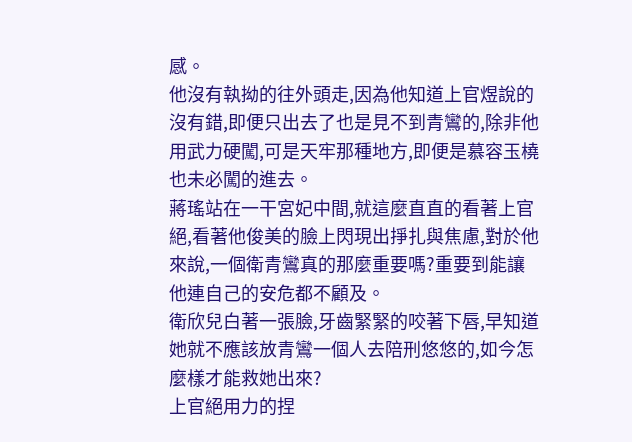感。
他沒有執拗的往外頭走,因為他知道上官煜說的沒有錯,即便只出去了也是見不到青鸞的,除非他用武力硬闖,可是天牢那種地方,即便是慕容玉橈也未必闖的進去。
蔣瑤站在一干宮妃中間,就這麼直直的看著上官絕,看著他俊美的臉上閃現出掙扎與焦慮,對於他來說,一個衛青鸞真的那麼重要嗎?重要到能讓他連自己的安危都不顧及。
衛欣兒白著一張臉,牙齒緊緊的咬著下唇,早知道她就不應該放青鸞一個人去陪刑悠悠的,如今怎麼樣才能救她出來?
上官絕用力的捏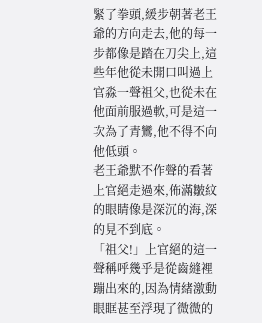緊了拳頭,緩步朝著老王爺的方向走去,他的每一步都像是踏在刀尖上,這些年他從未開口叫過上官淼一聲祖父,也從未在他面前服過軟,可是這一次為了青鸞,他不得不向他低頭。
老王爺默不作聲的看著上官絕走過來,佈滿皺紋的眼睛像是深沉的海,深的見不到底。
「祖父!」上官絕的這一聲稱呼幾乎是從齒縫裡蹦出來的,因為情緒激動眼眶甚至浮現了微微的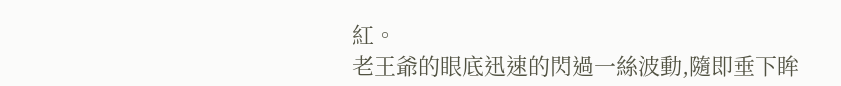紅。
老王爺的眼底迅速的閃過一絲波動,隨即垂下眸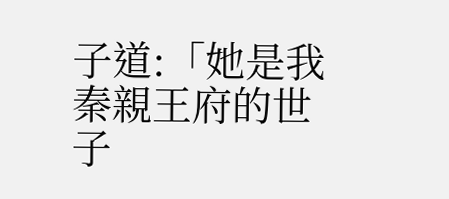子道:「她是我秦親王府的世子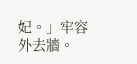妃。」牢容外去牆。